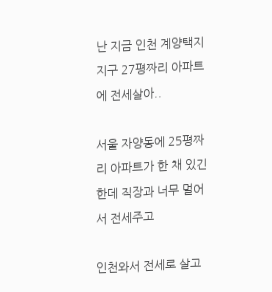난 지금 인천 계양택지지구 27평짜리 아파트에 전세살아..

서울 자양동에 25평짜리 아파트가 한 채 있긴한데 직장과 너무 멀어서 전세주고

인천와서 전세로 살고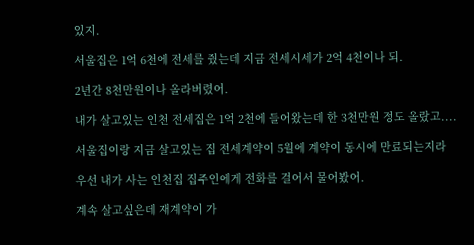있지.

서울집은 1억 6천에 전세를 줬는데 지금 전세시세가 2억 4천이나 되.

2년간 8천만원이나 올라버렸어.

내가 살고있는 인천 전세집은 1억 2천에 들어왔는데 한 3천만원 정도 올랐고....

서울집이랑 지금 살고있는 집 전세계약이 5월에 계약이 동시에 만료되는지라

우선 내가 사는 인천집 집주인에게 전화를 걸어서 물어봤어.

계속 살고싶은데 재계약이 가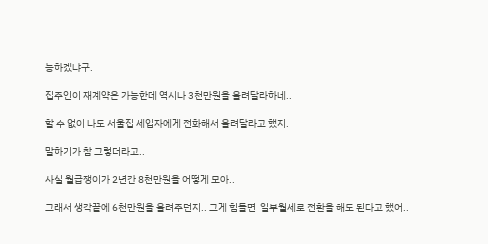능하겠냐구.

집주인이 재계약은 가능한데 역시나 3천만원을 올려달라하네..

할 수 없이 나도 서울집 세입자에게 전화해서 올려달라고 했지.

말하기가 참 그렇더라고..

사실 월급쟁이가 2년간 8천만원을 어떻게 모아..

그래서 생각끝에 6천만원을 올려주던지.. 그게 힘들면  일부월세로 전환을 해도 된다고 했어..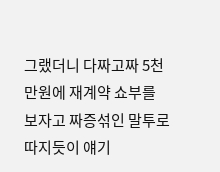그랬더니 다짜고짜 5천만원에 재계약 쇼부를 보자고 짜증섞인 말투로 따지듯이 얘기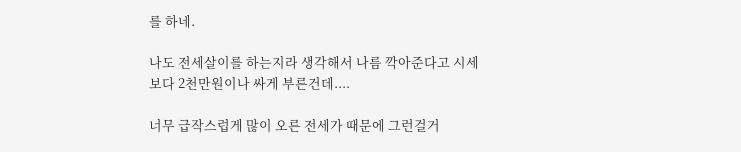를 하네.

나도 전세살이를 하는지라 생각해서 나름 깍아준다고 시세보다 2천만원이나 싸게 부른건데....

너무 급작스럽게 많이 오른 전세가 때문에 그런걸거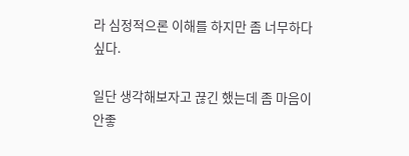라 심정적으론 이해를 하지만 좀 너무하다 싶다.

일단 생각해보자고 끊긴 했는데 좀 마음이 안좋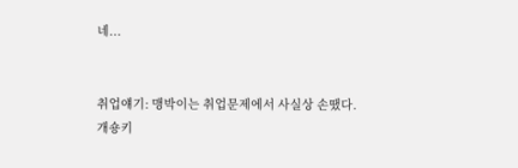네...


취업얘기: 맹박이는 취업문제에서 사실상 손땠다. 개숑키